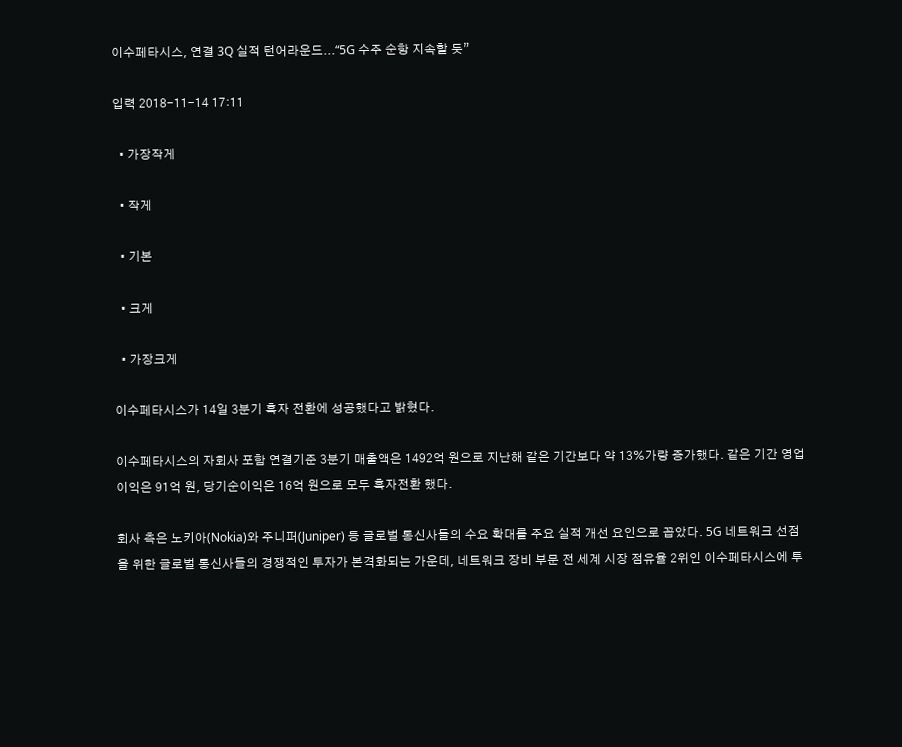이수페타시스, 연결 3Q 실적 턴어라운드...“5G 수주 순항 지속할 듯”

입력 2018-11-14 17:11

  • 가장작게

  • 작게

  • 기본

  • 크게

  • 가장크게

이수페타시스가 14일 3분기 흑자 전환에 성공했다고 밝혔다.

이수페타시스의 자회사 포함 연결기준 3분기 매출액은 1492억 원으로 지난해 같은 기간보다 약 13%가량 증가했다. 같은 기간 영업이익은 91억 원, 당기순이익은 16억 원으로 모두 흑자전환 했다.

회사 측은 노키아(Nokia)와 주니퍼(Juniper) 등 글로벌 통신사들의 수요 확대를 주요 실적 개선 요인으로 꼽았다. 5G 네트워크 선점을 위한 글로벌 통신사들의 경쟁적인 투자가 본격화되는 가운데, 네트워크 장비 부문 전 세계 시장 점유율 2위인 이수페타시스에 투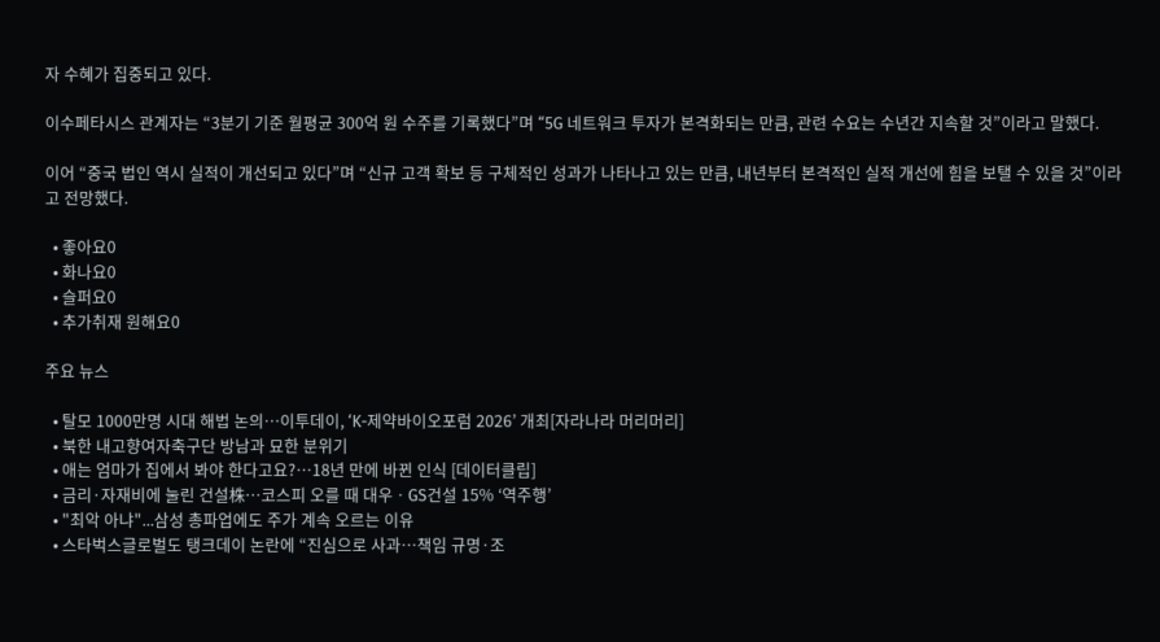자 수혜가 집중되고 있다.

이수페타시스 관계자는 “3분기 기준 월평균 300억 원 수주를 기록했다”며 “5G 네트워크 투자가 본격화되는 만큼, 관련 수요는 수년간 지속할 것”이라고 말했다.

이어 “중국 법인 역시 실적이 개선되고 있다”며 “신규 고객 확보 등 구체적인 성과가 나타나고 있는 만큼, 내년부터 본격적인 실적 개선에 힘을 보탤 수 있을 것”이라고 전망했다.

  • 좋아요0
  • 화나요0
  • 슬퍼요0
  • 추가취재 원해요0

주요 뉴스

  • 탈모 1000만명 시대 해법 논의…이투데이, ‘K-제약바이오포럼 2026’ 개최[자라나라 머리머리]
  • 북한 내고향여자축구단 방남과 묘한 분위기
  • 애는 엄마가 집에서 봐야 한다고요?…18년 만에 바뀐 인식 [데이터클립]
  • 금리·자재비에 눌린 건설株…코스피 오를 때 대우ㆍGS건설 15% ‘역주행’
  • "최악 아냐"...삼성 총파업에도 주가 계속 오르는 이유
  • 스타벅스글로벌도 탱크데이 논란에 “진심으로 사과…책임 규명·조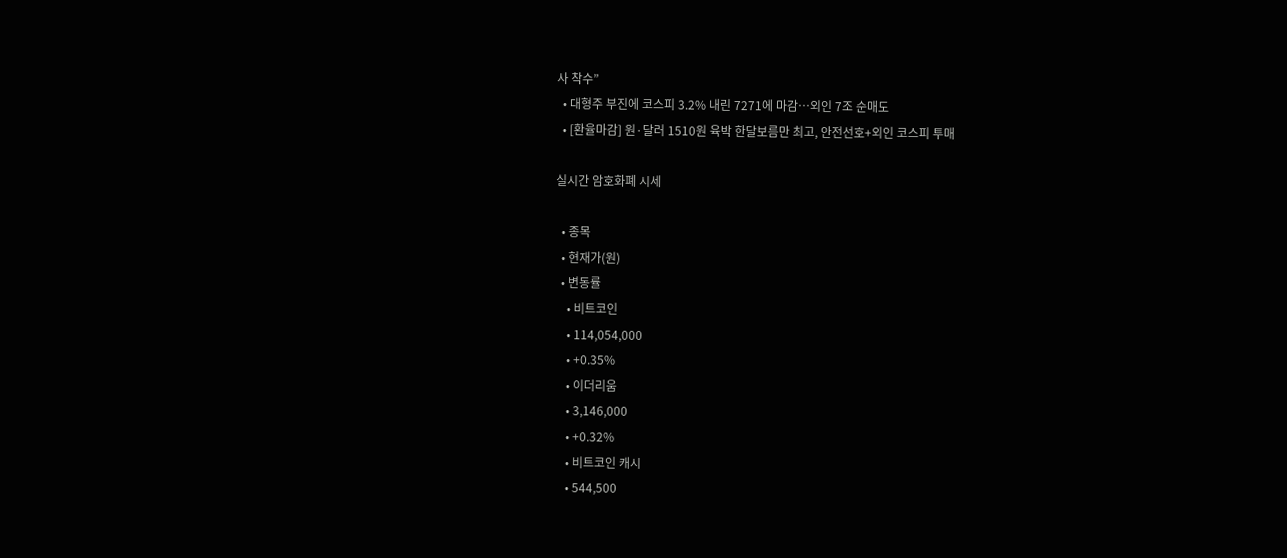사 착수”
  • 대형주 부진에 코스피 3.2% 내린 7271에 마감⋯외인 7조 순매도
  • [환율마감] 원·달러 1510원 육박 한달보름만 최고, 안전선호+외인 코스피 투매

실시간 암호화폐 시세

  • 종목
  • 현재가(원)
  • 변동률
    • 비트코인
    • 114,054,000
    • +0.35%
    • 이더리움
    • 3,146,000
    • +0.32%
    • 비트코인 캐시
    • 544,500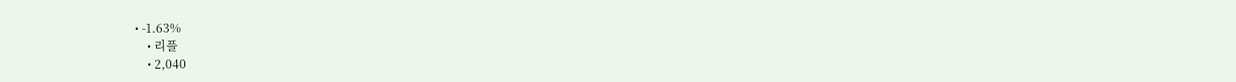• -1.63%
    • 리플
    • 2,040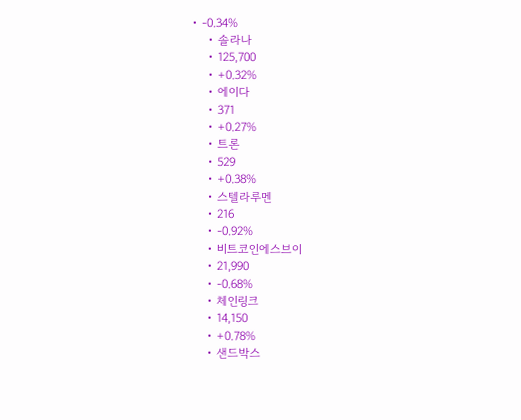• -0.34%
    • 솔라나
    • 125,700
    • +0.32%
    • 에이다
    • 371
    • +0.27%
    • 트론
    • 529
    • +0.38%
    • 스텔라루멘
    • 216
    • -0.92%
    • 비트코인에스브이
    • 21,990
    • -0.68%
    • 체인링크
    • 14,150
    • +0.78%
    • 샌드박스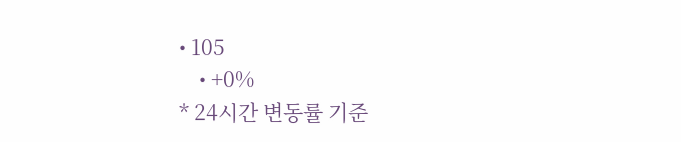• 105
    • +0%
* 24시간 변동률 기준